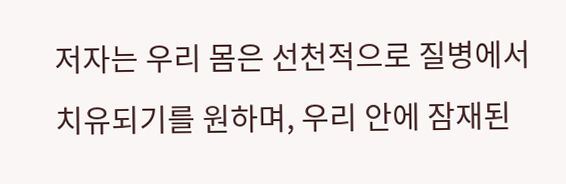저자는 우리 몸은 선천적으로 질병에서 치유되기를 원하며, 우리 안에 잠재된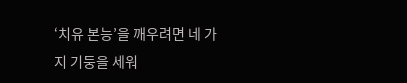‘치유 본능’을 깨우려면 네 가지 기둥을 세워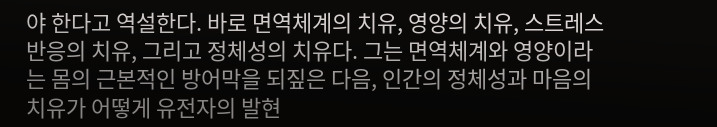야 한다고 역설한다. 바로 면역체계의 치유, 영양의 치유, 스트레스 반응의 치유, 그리고 정체성의 치유다. 그는 면역체계와 영양이라는 몸의 근본적인 방어막을 되짚은 다음, 인간의 정체성과 마음의 치유가 어떻게 유전자의 발현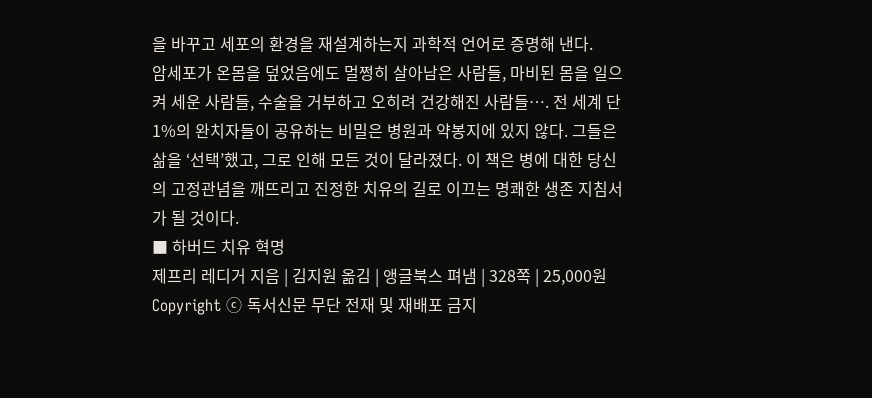을 바꾸고 세포의 환경을 재설계하는지 과학적 언어로 증명해 낸다.
암세포가 온몸을 덮었음에도 멀쩡히 살아남은 사람들, 마비된 몸을 일으켜 세운 사람들, 수술을 거부하고 오히려 건강해진 사람들…. 전 세계 단 1%의 완치자들이 공유하는 비밀은 병원과 약봉지에 있지 않다. 그들은 삶을 ‘선택’했고, 그로 인해 모든 것이 달라졌다. 이 책은 병에 대한 당신의 고정관념을 깨뜨리고 진정한 치유의 길로 이끄는 명쾌한 생존 지침서가 될 것이다.
■ 하버드 치유 혁명
제프리 레디거 지음 | 김지원 옮김 | 앵글북스 펴냄 | 328쪽 | 25,000원
Copyright ⓒ 독서신문 무단 전재 및 재배포 금지